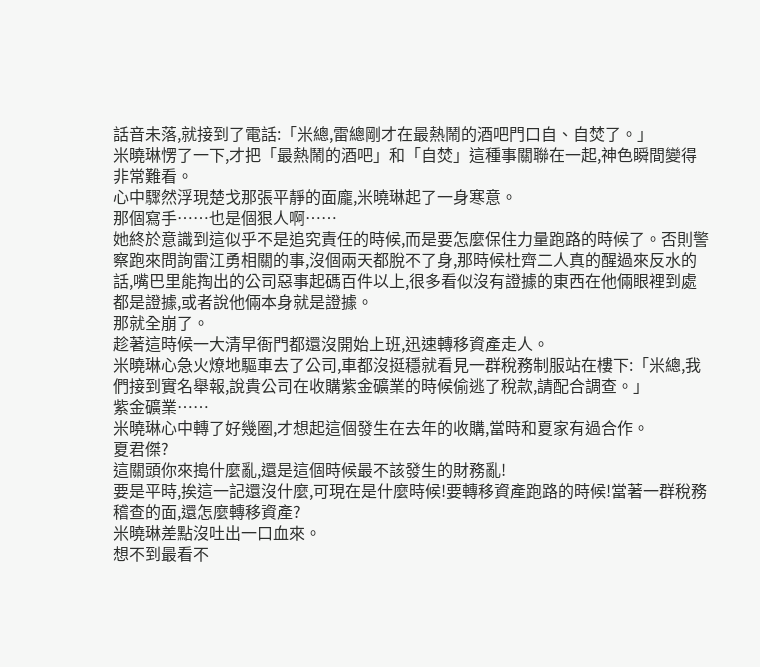話音未落,就接到了電話:「米總,雷總剛才在最熱鬧的酒吧門口自、自焚了。」
米曉琳愣了一下,才把「最熱鬧的酒吧」和「自焚」這種事關聯在一起,神色瞬間變得非常難看。
心中驟然浮現楚戈那張平靜的面龐,米曉琳起了一身寒意。
那個寫手……也是個狠人啊……
她終於意識到這似乎不是追究責任的時候,而是要怎麼保住力量跑路的時候了。否則警察跑來問詢雷江勇相關的事,沒個兩天都脫不了身,那時候杜齊二人真的醒過來反水的話,嘴巴里能掏出的公司惡事起碼百件以上,很多看似沒有證據的東西在他倆眼裡到處都是證據,或者說他倆本身就是證據。
那就全崩了。
趁著這時候一大清早衙門都還沒開始上班,迅速轉移資產走人。
米曉琳心急火燎地驅車去了公司,車都沒挺穩就看見一群稅務制服站在樓下:「米總,我們接到實名舉報,說貴公司在收購紫金礦業的時候偷逃了稅款,請配合調查。」
紫金礦業……
米曉琳心中轉了好幾圈,才想起這個發生在去年的收購,當時和夏家有過合作。
夏君傑?
這關頭你來搗什麼亂,還是這個時候最不該發生的財務亂!
要是平時,挨這一記還沒什麼,可現在是什麼時候!要轉移資產跑路的時候!當著一群稅務稽查的面,還怎麼轉移資產?
米曉琳差點沒吐出一口血來。
想不到最看不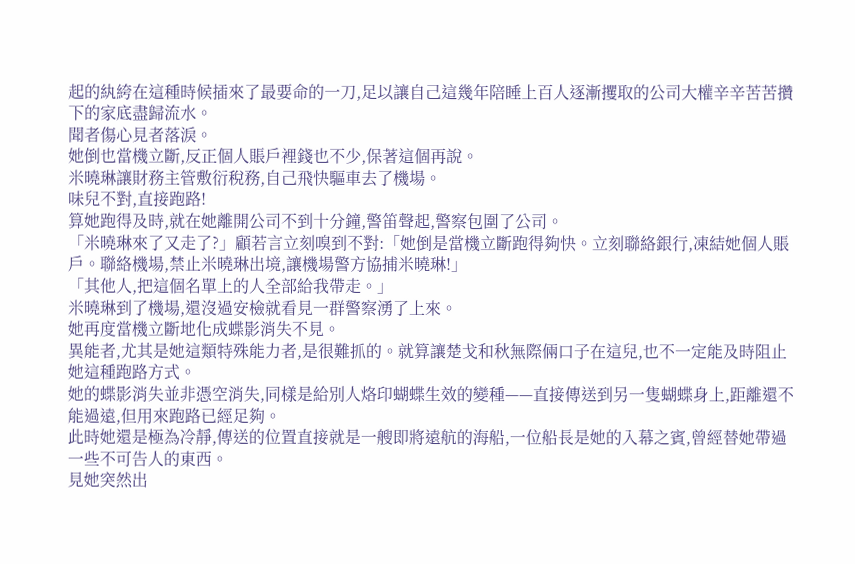起的紈絝在這種時候插來了最要命的一刀,足以讓自己這幾年陪睡上百人逐漸攫取的公司大權辛辛苦苦攢下的家底盡歸流水。
聞者傷心見者落淚。
她倒也當機立斷,反正個人賬戶裡錢也不少,保著這個再說。
米曉琳讓財務主管敷衍稅務,自己飛快驅車去了機場。
味兒不對,直接跑路!
算她跑得及時,就在她離開公司不到十分鐘,警笛聲起,警察包圍了公司。
「米曉琳來了又走了?」顧若言立刻嗅到不對:「她倒是當機立斷跑得夠快。立刻聯絡銀行,凍結她個人賬戶。聯絡機場,禁止米曉琳出境,讓機場警方協捕米曉琳!」
「其他人,把這個名單上的人全部給我帶走。」
米曉琳到了機場,還沒過安檢就看見一群警察湧了上來。
她再度當機立斷地化成蝶影消失不見。
異能者,尤其是她這類特殊能力者,是很難抓的。就算讓楚戈和秋無際倆口子在這兒,也不一定能及時阻止她這種跑路方式。
她的蝶影消失並非憑空消失,同樣是給別人烙印蝴蝶生效的變種——直接傳送到另一隻蝴蝶身上,距離還不能過遠,但用來跑路已經足夠。
此時她還是極為冷靜,傳送的位置直接就是一艘即將遠航的海船,一位船長是她的入幕之賓,曾經替她帶過一些不可告人的東西。
見她突然出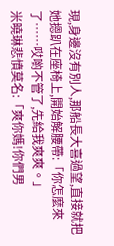現,身邊沒有別人,那船長大喜過望,直接就把她摁趴在座椅上,開始解腰帶:「你怎麼來了……哎喲不管了,先給我爽爽。」
米曉琳悲憤莫名:「爽你媽!你們男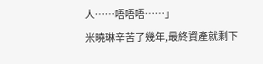人……唔唔唔……」
米曉琳辛苦了幾年,最終資產就剩下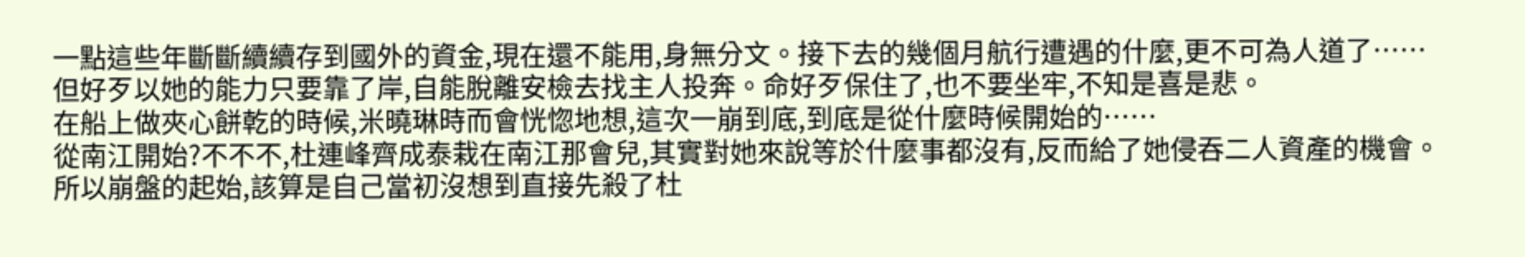一點這些年斷斷續續存到國外的資金,現在還不能用,身無分文。接下去的幾個月航行遭遇的什麼,更不可為人道了……
但好歹以她的能力只要靠了岸,自能脫離安檢去找主人投奔。命好歹保住了,也不要坐牢,不知是喜是悲。
在船上做夾心餅乾的時候,米曉琳時而會恍惚地想,這次一崩到底,到底是從什麼時候開始的……
從南江開始?不不不,杜連峰齊成泰栽在南江那會兒,其實對她來說等於什麼事都沒有,反而給了她侵吞二人資產的機會。
所以崩盤的起始,該算是自己當初沒想到直接先殺了杜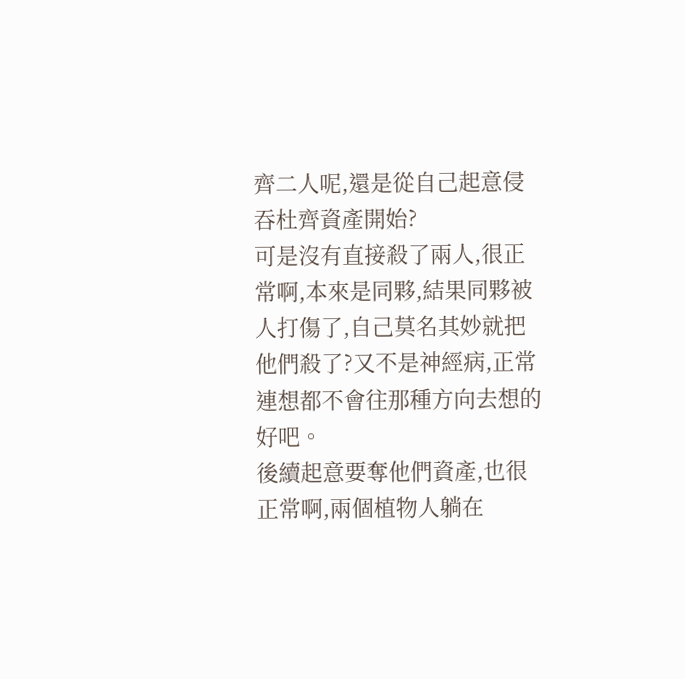齊二人呢,還是從自己起意侵吞杜齊資產開始?
可是沒有直接殺了兩人,很正常啊,本來是同夥,結果同夥被人打傷了,自己莫名其妙就把他們殺了?又不是神經病,正常連想都不會往那種方向去想的好吧。
後續起意要奪他們資產,也很正常啊,兩個植物人躺在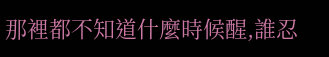那裡都不知道什麼時候醒,誰忍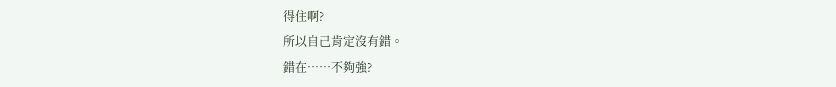得住啊?
所以自己肯定沒有錯。
錯在……不夠強?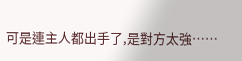可是連主人都出手了,是對方太強……